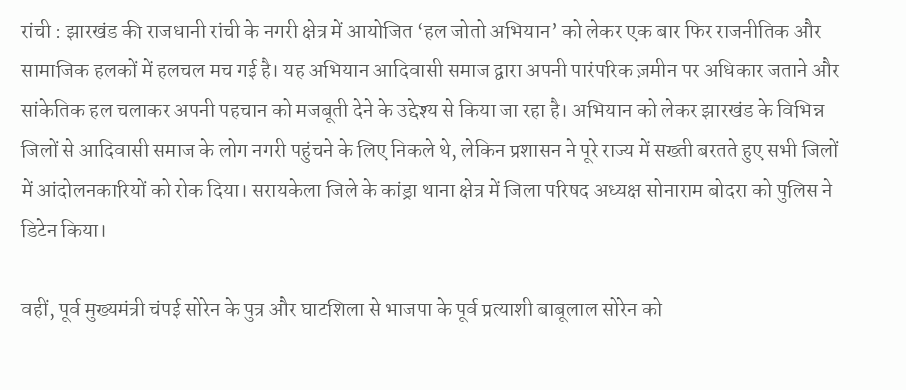रांची : झारखंड की राजधानी रांची के नगरी क्षेत्र में आयोजित ‘हल जोतो अभियान’ को लेकर एक बार फिर राजनीतिक और सामाजिक हलकों में हलचल मच गई है। यह अभियान आदिवासी समाज द्वारा अपनी पारंपरिक ज़मीन पर अधिकार जताने और सांकेतिक हल चलाकर अपनी पहचान को मजबूती देने के उद्देश्य से किया जा रहा है। अभियान को लेकर झारखंड के विभिन्न जिलों से आदिवासी समाज के लोग नगरी पहुंचने के लिए निकले थे, लेकिन प्रशासन ने पूरे राज्य में सख्ती बरतते हुए सभी जिलों में आंदोलनकारियों को रोक दिया। सरायकेला जिले के कांड्रा थाना क्षेत्र में जिला परिषद अध्यक्ष सोनाराम बोदरा को पुलिस ने डिटेन किया।

वहीं, पूर्व मुख्यमंत्री चंपई सोरेन के पुत्र और घाटशिला से भाजपा के पूर्व प्रत्याशी बाबूलाल सोरेन को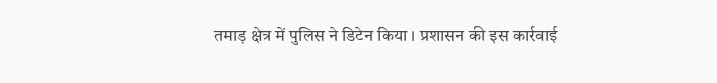तमाड़ क्षेत्र में पुलिस ने डिटेन किया । प्रशासन की इस कार्रवाई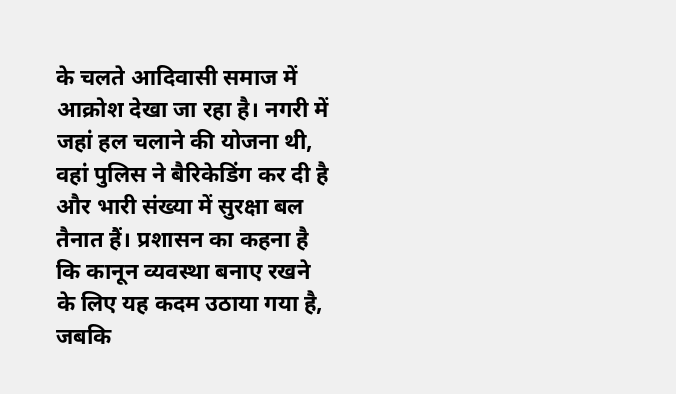के चलते आदिवासी समाज में आक्रोश देखा जा रहा है। नगरी में जहां हल चलाने की योजना थी, वहां पुलिस ने बैरिकेडिंग कर दी है और भारी संख्या में सुरक्षा बल तैनात हैं। प्रशासन का कहना है कि कानून व्यवस्था बनाए रखने के लिए यह कदम उठाया गया है, जबकि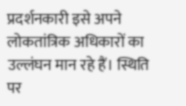प्रदर्शनकारी इसे अपने लोकतांत्रिक अधिकारों का उल्लंघन मान रहे हैं। स्थिति पर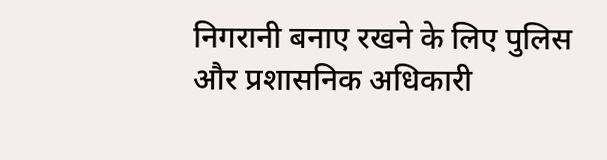निगरानी बनाए रखने के लिए पुलिस और प्रशासनिक अधिकारी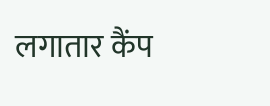लगातार कैंप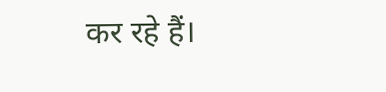कर रहे हैं।